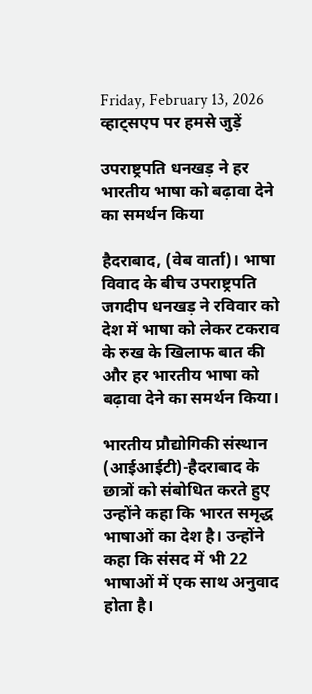Friday, February 13, 2026
व्हाट्सएप पर हमसे जुड़ें

उपराष्ट्रपति धनखड़ ने हर भारतीय भाषा को बढ़ावा देने का समर्थन किया

हैदराबाद, (वेब वार्ता)। भाषा विवाद के बीच उपराष्ट्रपति जगदीप धनखड़ ने रविवार को देश में भाषा को लेकर टकराव के रुख के खिलाफ बात की और हर भारतीय भाषा को बढ़ावा देने का समर्थन किया।

भारतीय प्रौद्योगिकी संस्थान (आईआईटी)-हैदराबाद के छात्रों को संबोधित करते हुए उन्होंने कहा कि भारत समृद्ध भाषाओं का देश है। उन्होंने कहा कि संसद में भी 22 भाषाओं में एक साथ अनुवाद होता है।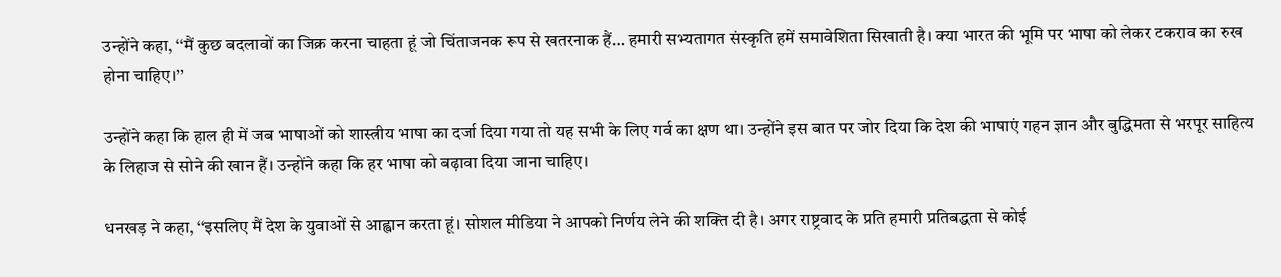उन्होंने कहा, ‘‘मैं कुछ बदलावों का जिक्र करना चाहता हूं जो चिंताजनक रूप से खतरनाक हैं… हमारी सभ्यतागत संस्कृति हमें समावेशिता सिखाती है। क्या भारत की भूमि पर भाषा को लेकर टकराव का रुख होना चाहिए।’’

उन्होंने कहा कि हाल ही में जब भाषाओं को शास्त्रीय भाषा का दर्जा दिया गया तो यह सभी के लिए गर्व का क्षण था। उन्होंने इस बात पर जोर दिया कि देश की भाषाएं गहन ज्ञान और बुद्धिमता से भरपूर साहित्य के लिहाज से सोने की खान हैं। उन्होंने कहा कि हर भाषा को बढ़ावा दिया जाना चाहिए।

धनखड़ ने कहा, ‘‘इसलिए मैं देश के युवाओं से आह्वान करता हूं। सोशल मीडिया ने आपको निर्णय लेने की शक्ति दी है। अगर राष्ट्रवाद के प्रति हमारी प्रतिबद्धता से कोई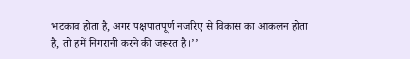भटकाव होता है, अगर पक्षपातपूर्ण नजरिए से विकास का आकलन होता है, तो हमें निगरानी करने की जरूरत है।’’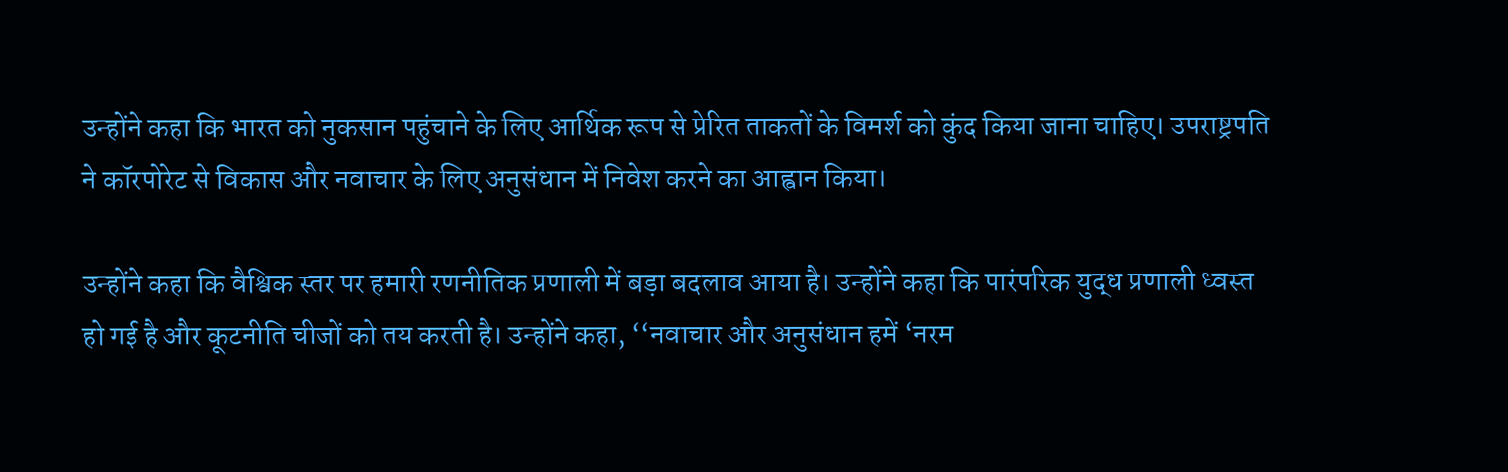उन्होंने कहा कि भारत को नुकसान पहुंचाने के लिए आर्थिक रूप से प्रेरित ताकतों के विमर्श को कुंद किया जाना चाहिए। उपराष्ट्रपति ने कॉरपोरेट से विकास और नवाचार के लिए अनुसंधान में निवेश करने का आह्वान किया।

उन्होंने कहा कि वैश्विक स्तर पर हमारी रणनीतिक प्रणाली में बड़ा बदलाव आया है। उन्होंने कहा कि पारंपरिक युद्ध प्रणाली ध्वस्त हो गई है और कूटनीति चीजों को तय करती है। उन्होंने कहा, ‘‘नवाचार और अनुसंधान हमें ‘नरम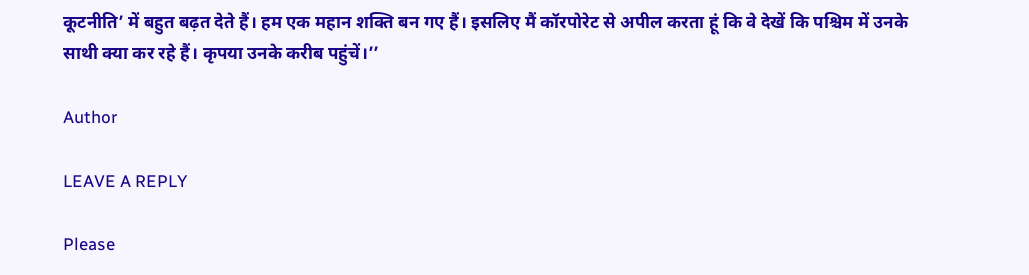कूटनीति’ में बहुत बढ़त देते हैं। हम एक महान शक्ति बन गए हैं। इसलिए मैं कॉरपोरेट से अपील करता हूं कि वे देखें कि पश्चिम में उनके साथी क्या कर रहे हैं। कृपया उनके करीब पहुंचें।’’

Author

LEAVE A REPLY

Please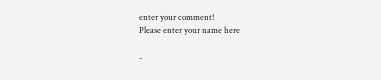enter your comment!
Please enter your name here

-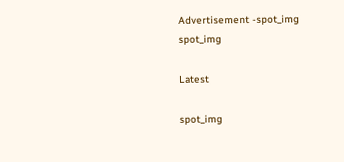Advertisement -spot_img
spot_img

Latest

spot_img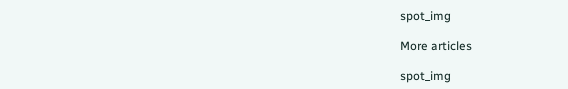spot_img

More articles

spot_img